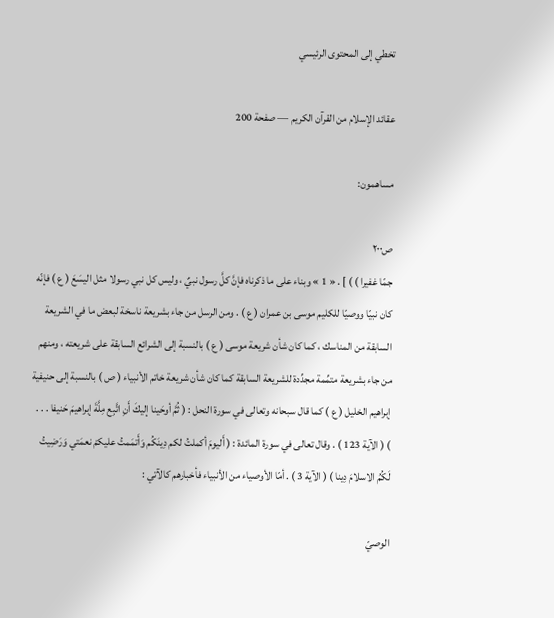تخطي إلى المحتوى الرئيسي

عقائد الإسلام من القرآن الكريم — صفحة 200

مساهمون:

ص٢٠٠
جمّا غفيرا ) ) ] . « 1 » وبناء على ما ذكرناه فإنَّ كلَّ رسول نبيٌ ، وليس كل نبي رسولا مثل اليسَعَ ( ع ) فإنّه كان نبيّا ووصيّا للكليم موسى بن عمران ( ع ) . ومن الرسل من جاء بشريعة ناسخة لبعض ما في الشريعة السابقة من المناسك ، كما كان شأن شريعة موسى ( ع ) بالنسبة إلى الشرائع السابقة على شريعته ، ومنهم من جاء بشريعة متمِّمة مجدِّدة للشريعة السابقة كما كان شأن شريعة خاتم الأنبياء ( ص ) بالنسبة إلى حنيفية إبراهيم الخليل ( ع ) كما قال سبحانه وتعالى في سورة النحل : ( ثُمَّ أوحَينا إليكَ أَنِ اتَّبِع مِلَّةَ إبراهيمَ حَنيفا . . . ) ( الآية 123 ) . وقال تعالى في سورة المائدة : ( أَليومَ أكملتُ لكم دِينَكُم وَأَتمَمتُ عليكمْ نعمَتي وَرَضِيتُ لَكُمُ الاسلامَ دِينا ) ( الآية 3 ) . أمّا الأوصياء من الأنبياء فأخبارهم كالآتي :

الوصيّ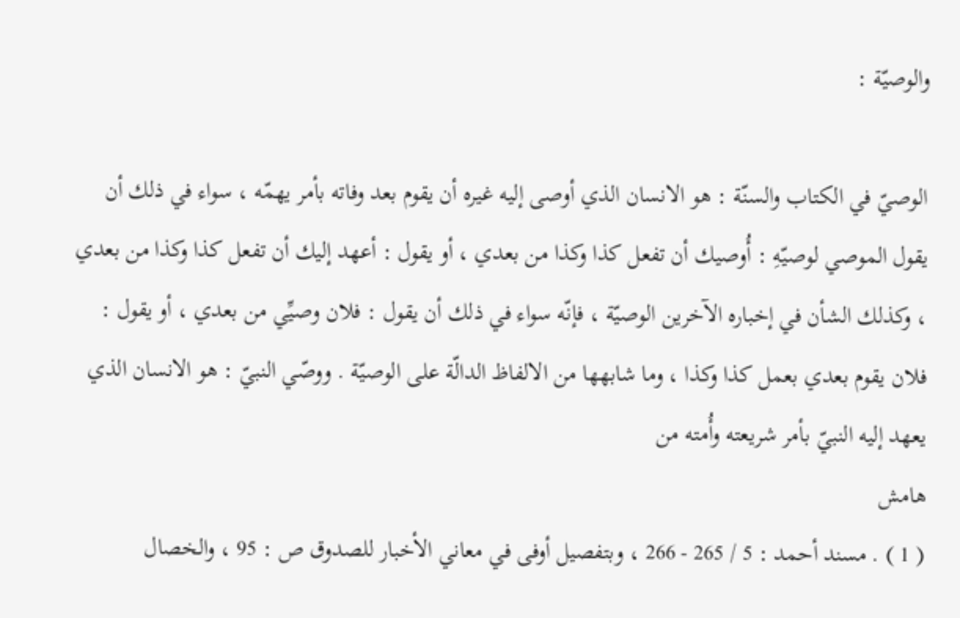والوصيّة :

الوصيّ في الكتاب والسنّة : هو الانسان الذي أوصى إليه غيره أن يقوم بعد وفاته بأمر يهمّه ، سواء في ذلك أن يقول الموصي لوصيّهِ : أُوصيك أن تفعل كذا وكذا من بعدي ، أو يقول : أعهد إليك أن تفعل كذا وكذا من بعدي ، وكذلك الشأن في إخباره الآخرين الوصيّة ، فإنّه سواء في ذلك أن يقول : فلان وصيِّي من بعدي ، أو يقول : فلان يقوم بعدي بعمل كذا وكذا ، وما شابهها من الالفاظ الدالّة على الوصيّة . ووصّي النبيّ : هو الانسان الذي يعهد إليه النبيّ بأمر شريعته وأُمته من
هامش
( 1 ) . مسند أحمد : 5 / 265 - 266 ، وبتفصيل أوفى في معاني الأخبار للصدوق ص : 95 ، والخصال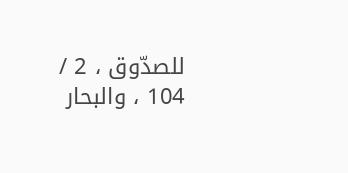للصدّوق ، 2 / 104 ، والبحار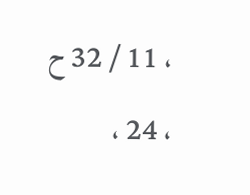، 11 / 32 ح ، 24 ،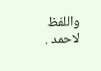واللفظ لاحمد .